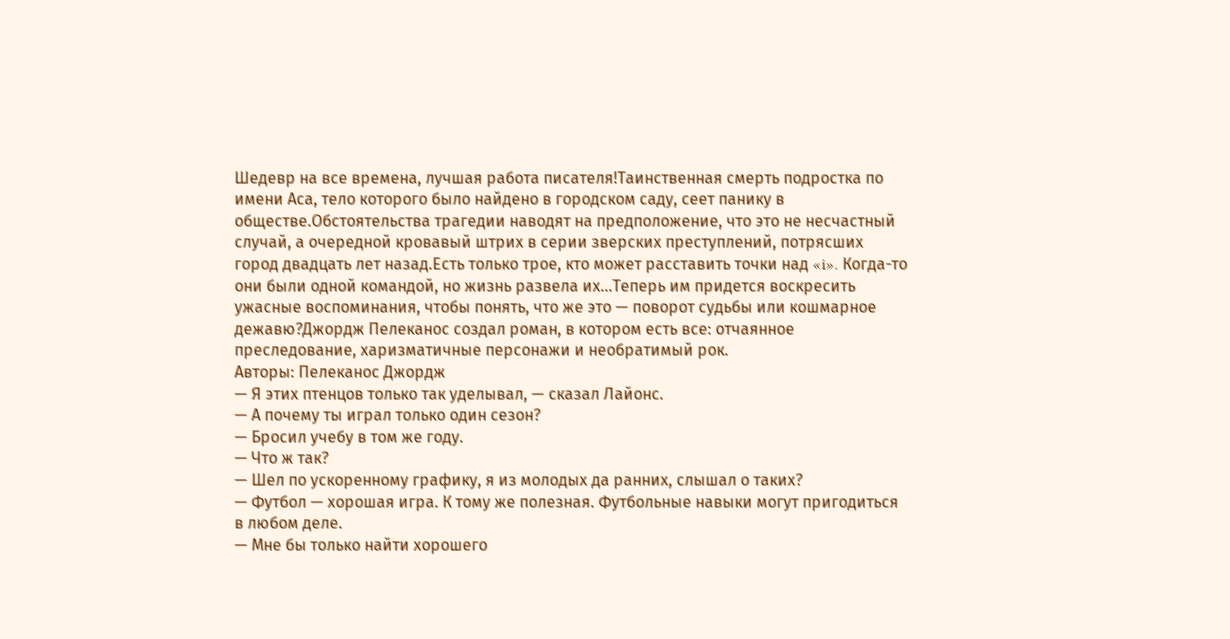Шедевр на все времена, лучшая работа писателя!Таинственная смерть подростка по имени Аса, тело которого было найдено в городском саду, сеет панику в обществе.Обстоятельства трагедии наводят на предположение, что это не несчастный случай, а очередной кровавый штрих в серии зверских преступлений, потрясших город двадцать лет назад.Есть только трое, кто может расставить точки над «i». Когда-то они были одной командой, но жизнь развела их…Теперь им придется воскресить ужасные воспоминания, чтобы понять, что же это — поворот судьбы или кошмарное дежавю?Джордж Пелеканос создал роман, в котором есть все: отчаянное преследование, харизматичные персонажи и необратимый рок.
Авторы: Пелеканос Джордж
— Я этих птенцов только так уделывал, — сказал Лайонс.
— А почему ты играл только один сезон?
— Бросил учебу в том же году.
— Что ж так?
— Шел по ускоренному графику, я из молодых да ранних, слышал о таких?
— Футбол — хорошая игра. К тому же полезная. Футбольные навыки могут пригодиться в любом деле.
— Мне бы только найти хорошего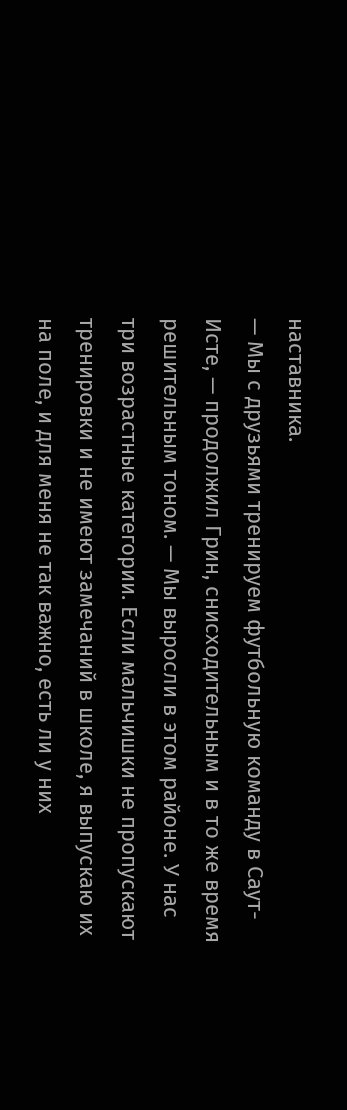наставника.
— Мы с друзьями тренируем футбольную команду в Саут-Исте, — продолжил Грин, снисходительным и в то же время решительным тоном. — Мы выросли в этом районе. У нас три возрастные категории. Если мальчишки не пропускают тренировки и не имеют замечаний в школе, я выпускаю их на поле, и для меня не так важно, есть ли у них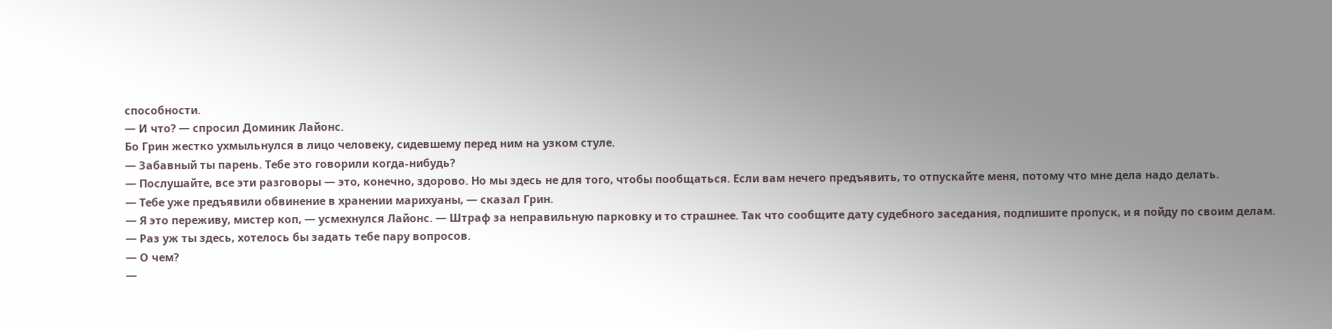способности.
— И что? — спросил Доминик Лайонс.
Бо Грин жестко ухмыльнулся в лицо человеку, сидевшему перед ним на узком стуле.
— Забавный ты парень. Тебе это говорили когда-нибудь?
— Послушайте, все эти разговоры — это, конечно, здорово. Но мы здесь не для того, чтобы пообщаться. Если вам нечего предъявить, то отпускайте меня, потому что мне дела надо делать.
— Тебе уже предъявили обвинение в хранении марихуаны, — сказал Грин.
— Я это переживу, мистер коп, — усмехнулся Лайонс. — Штраф за неправильную парковку и то страшнее. Так что сообщите дату судебного заседания, подпишите пропуск, и я пойду по своим делам.
— Раз уж ты здесь, хотелось бы задать тебе пару вопросов.
— О чем?
—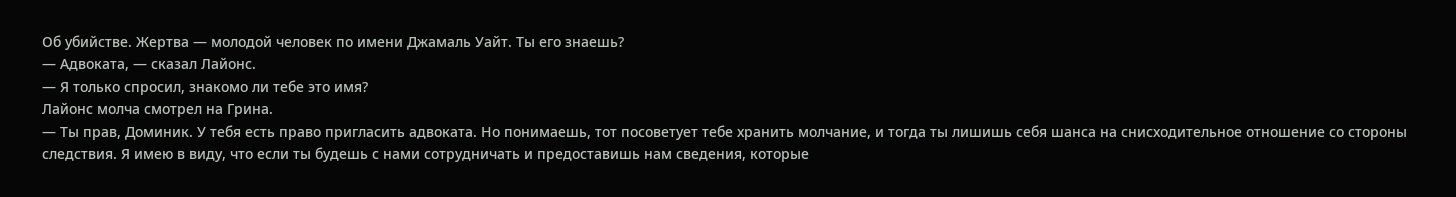Об убийстве. Жертва — молодой человек по имени Джамаль Уайт. Ты его знаешь?
— Адвоката, — сказал Лайонс.
— Я только спросил, знакомо ли тебе это имя?
Лайонс молча смотрел на Грина.
— Ты прав, Доминик. У тебя есть право пригласить адвоката. Но понимаешь, тот посоветует тебе хранить молчание, и тогда ты лишишь себя шанса на снисходительное отношение со стороны следствия. Я имею в виду, что если ты будешь с нами сотрудничать и предоставишь нам сведения, которые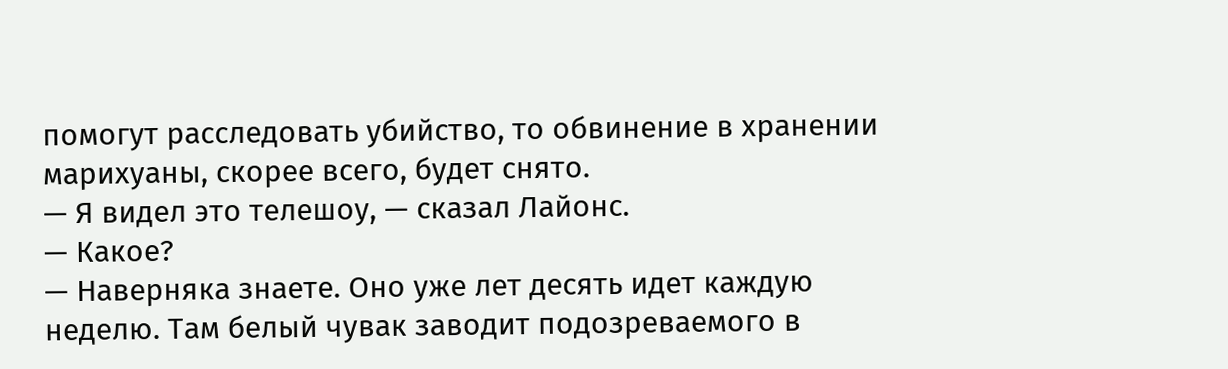помогут расследовать убийство, то обвинение в хранении марихуаны, скорее всего, будет снято.
— Я видел это телешоу, — сказал Лайонс.
— Какое?
— Наверняка знаете. Оно уже лет десять идет каждую неделю. Там белый чувак заводит подозреваемого в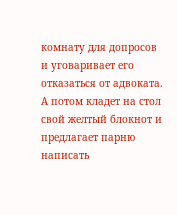комнату для допросов и уговаривает его отказаться от адвоката. А потом кладет на стол свой желтый блокнот и предлагает парню написать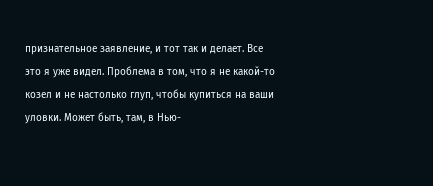признательное заявление, и тот так и делает. Все это я уже видел. Проблема в том, что я не какой-то козел и не настолько глуп, чтобы купиться на ваши уловки. Может быть, там, в Нью-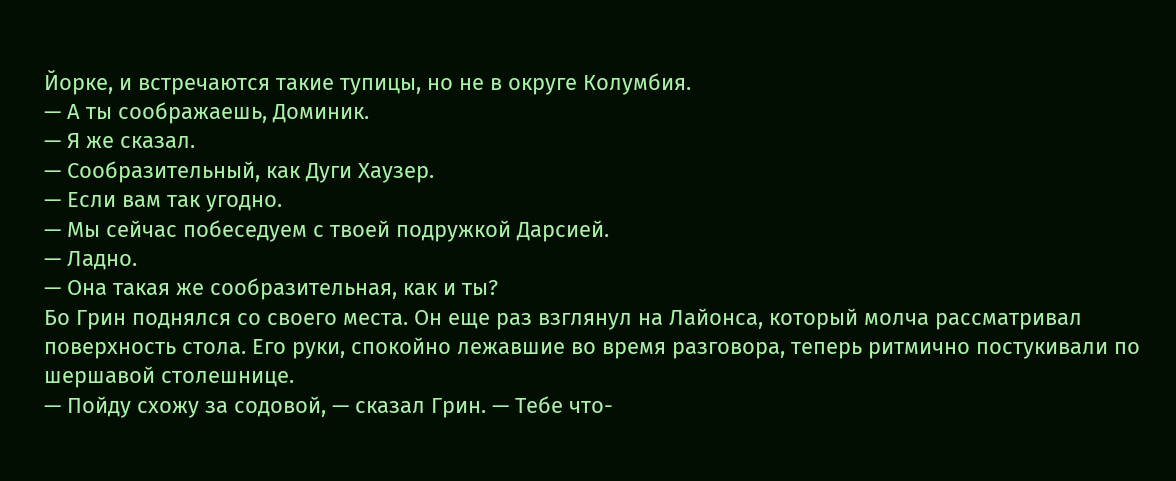Йорке, и встречаются такие тупицы, но не в округе Колумбия.
— А ты соображаешь, Доминик.
— Я же сказал.
— Сообразительный, как Дуги Хаузер.
— Если вам так угодно.
— Мы сейчас побеседуем с твоей подружкой Дарсией.
— Ладно.
— Она такая же сообразительная, как и ты?
Бо Грин поднялся со своего места. Он еще раз взглянул на Лайонса, который молча рассматривал поверхность стола. Его руки, спокойно лежавшие во время разговора, теперь ритмично постукивали по шершавой столешнице.
— Пойду схожу за содовой, — сказал Грин. — Тебе что-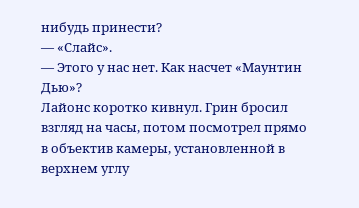нибудь принести?
— «Слайс».
— Этого у нас нет. Как насчет «Маунтин Дью»?
Лайонс коротко кивнул. Грин бросил взгляд на часы, потом посмотрел прямо в объектив камеры, установленной в верхнем углу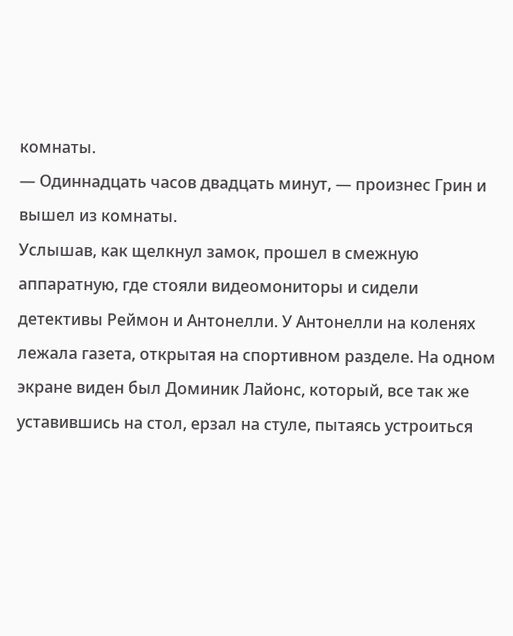комнаты.
— Одиннадцать часов двадцать минут, — произнес Грин и вышел из комнаты.
Услышав, как щелкнул замок, прошел в смежную аппаратную, где стояли видеомониторы и сидели детективы Реймон и Антонелли. У Антонелли на коленях лежала газета, открытая на спортивном разделе. На одном экране виден был Доминик Лайонс, который, все так же уставившись на стол, ерзал на стуле, пытаясь устроиться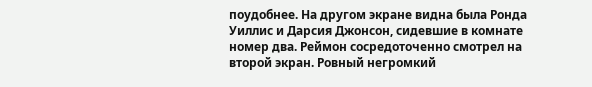поудобнее. На другом экране видна была Ронда Уиллис и Дарсия Джонсон, сидевшие в комнате номер два. Реймон сосредоточенно смотрел на второй экран. Ровный негромкий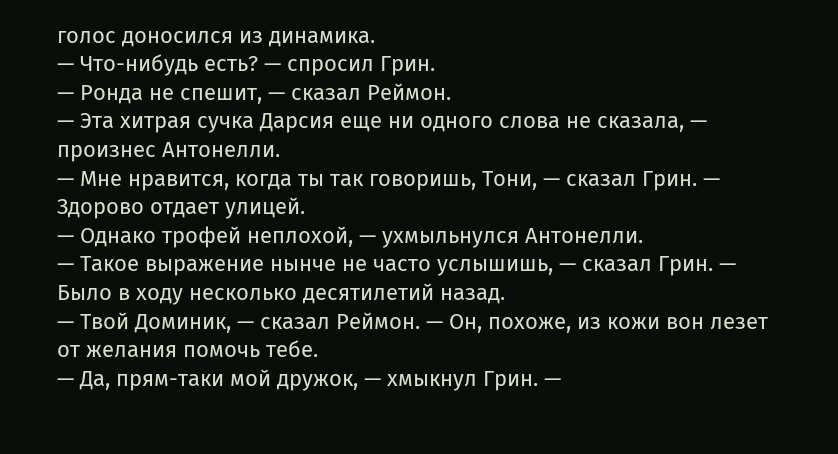голос доносился из динамика.
— Что-нибудь есть? — спросил Грин.
— Ронда не спешит, — сказал Реймон.
— Эта хитрая сучка Дарсия еще ни одного слова не сказала, — произнес Антонелли.
— Мне нравится, когда ты так говоришь, Тони, — сказал Грин. — Здорово отдает улицей.
— Однако трофей неплохой, — ухмыльнулся Антонелли.
— Такое выражение нынче не часто услышишь, — сказал Грин. — Было в ходу несколько десятилетий назад.
— Твой Доминик, — сказал Реймон. — Он, похоже, из кожи вон лезет от желания помочь тебе.
— Да, прям-таки мой дружок, — хмыкнул Грин. —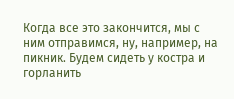Когда все это закончится, мы с ним отправимся, ну, например, на пикник. Будем сидеть у костра и горланить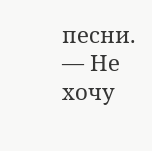песни.
— Не хочу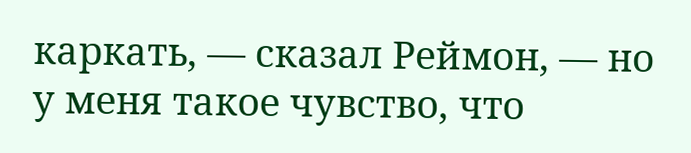каркать, — сказал Реймон, — но у меня такое чувство, что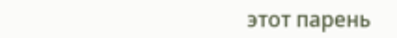этот парень